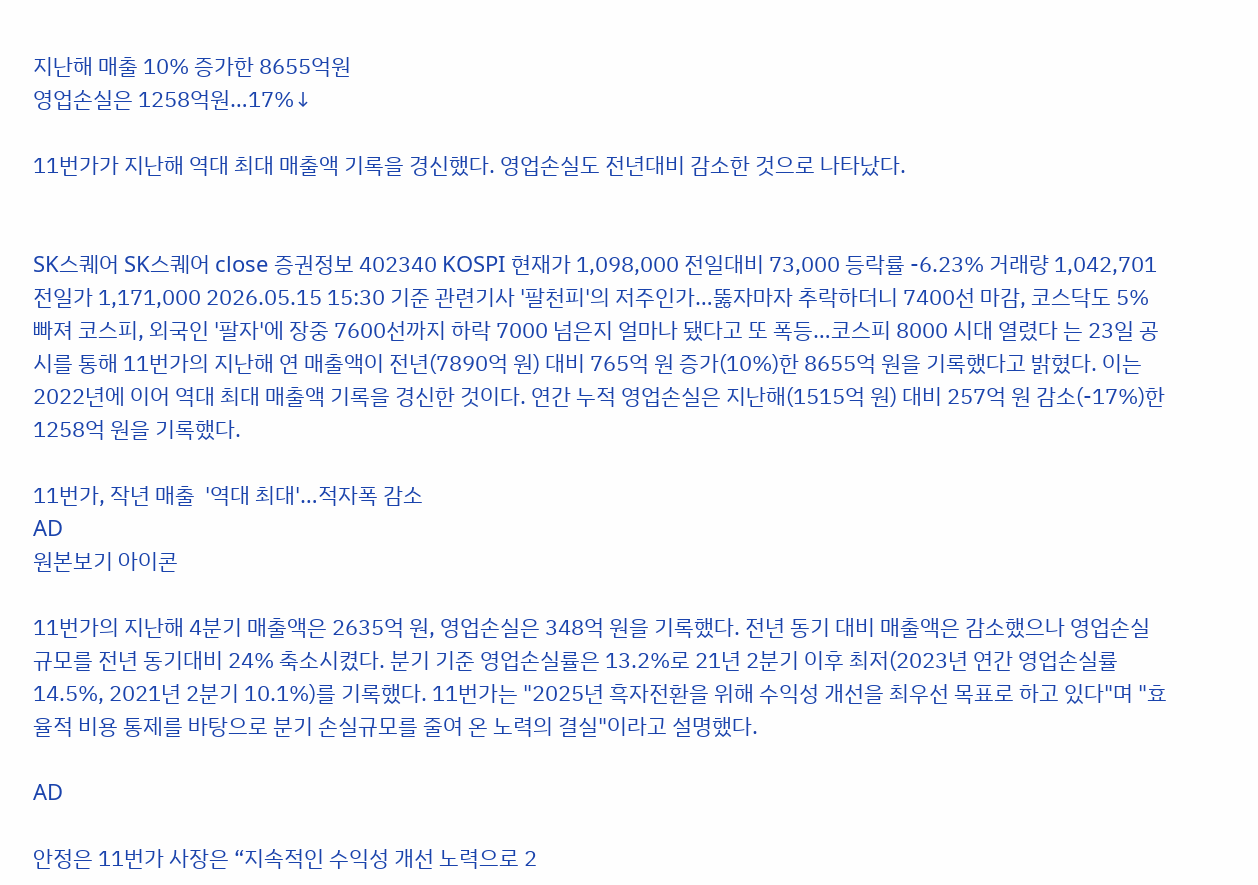지난해 매출 10% 증가한 8655억원
영업손실은 1258억원…17%↓

11번가가 지난해 역대 최대 매출액 기록을 경신했다. 영업손실도 전년대비 감소한 것으로 나타났다.


SK스퀘어 SK스퀘어 close 증권정보 402340 KOSPI 현재가 1,098,000 전일대비 73,000 등락률 -6.23% 거래량 1,042,701 전일가 1,171,000 2026.05.15 15:30 기준 관련기사 '팔천피'의 저주인가…뚫자마자 추락하더니 7400선 마감, 코스닥도 5% 빠져 코스피, 외국인 '팔자'에 장중 7600선까지 하락 7000 넘은지 얼마나 됐다고 또 폭등…코스피 8000 시대 열렸다 는 23일 공시를 통해 11번가의 지난해 연 매출액이 전년(7890억 원) 대비 765억 원 증가(10%)한 8655억 원을 기록했다고 밝혔다. 이는 2022년에 이어 역대 최대 매출액 기록을 경신한 것이다. 연간 누적 영업손실은 지난해(1515억 원) 대비 257억 원 감소(-17%)한 1258억 원을 기록했다.

11번가, 작년 매출  '역대 최대'…적자폭 감소
AD
원본보기 아이콘

11번가의 지난해 4분기 매출액은 2635억 원, 영업손실은 348억 원을 기록했다. 전년 동기 대비 매출액은 감소했으나 영업손실 규모를 전년 동기대비 24% 축소시켰다. 분기 기준 영업손실률은 13.2%로 21년 2분기 이후 최저(2023년 연간 영업손실률 14.5%, 2021년 2분기 10.1%)를 기록했다. 11번가는 "2025년 흑자전환을 위해 수익성 개선을 최우선 목표로 하고 있다"며 "효율적 비용 통제를 바탕으로 분기 손실규모를 줄여 온 노력의 결실"이라고 설명했다.

AD

안정은 11번가 사장은 “지속적인 수익성 개선 노력으로 2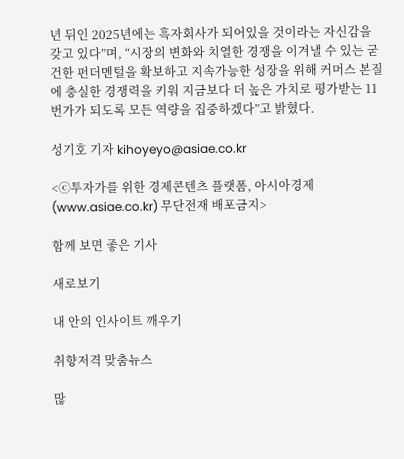년 뒤인 2025년에는 흑자회사가 되어있을 것이라는 자신감을 갖고 있다”며, “시장의 변화와 치열한 경쟁을 이겨낼 수 있는 굳건한 펀더멘털을 확보하고 지속가능한 성장을 위해 커머스 본질에 충실한 경쟁력을 키워 지금보다 더 높은 가치로 평가받는 11번가가 되도록 모든 역량을 집중하겠다”고 밝혔다.

성기호 기자 kihoyeyo@asiae.co.kr

<ⓒ투자가를 위한 경제콘텐츠 플랫폼, 아시아경제(www.asiae.co.kr) 무단전재 배포금지>

함께 보면 좋은 기사

새로보기

내 안의 인사이트 깨우기

취향저격 맞춤뉴스

많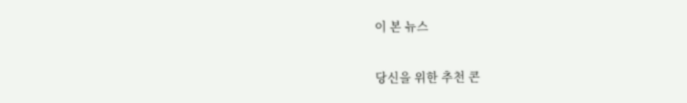이 본 뉴스

당신을 위한 추천 콘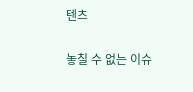텐츠

놓칠 수 없는 이슈